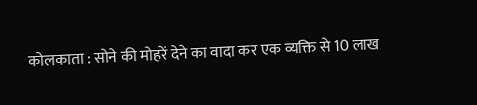कोलकाता : सोने की मोहरें देने का वादा कर एक व्यक्ति से 10 लाख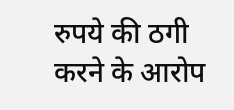रुपये की ठगी करने के आरोप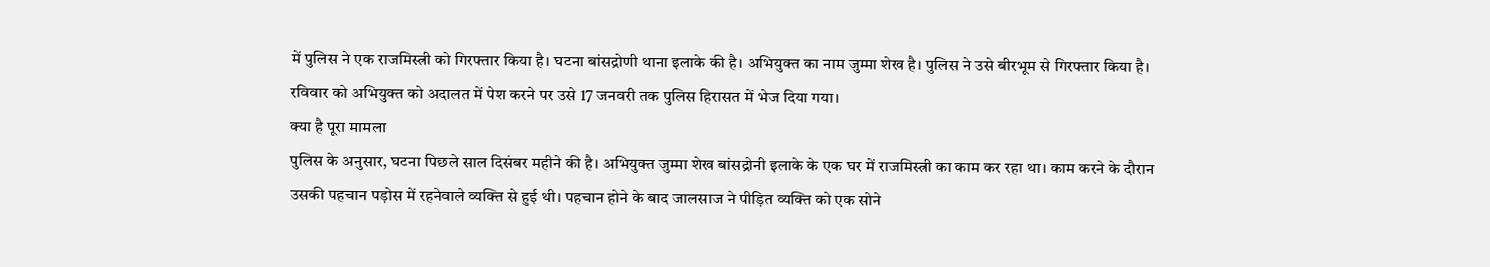में पुलिस ने एक राजमिस्त्री को गिरफ्तार किया है। घटना बांसद्रोणी थाना इलाके की है। अभियुक्त का नाम जुम्मा शेख है। पुलिस ने उसे बीरभूम से गिरफ्तार किया है। रविवार को अभियुक्त को अदालत में पेश करने पर उसे 17 जनवरी तक पुलिस हिरासत में भेज दिया गया।
क्या है पूरा मामला
पुलिस के अनुसार, घटना पिछले साल दिसंबर महीने की है। अभियुक्त जुम्मा शेख बांसद्रोनी इलाके के एक घर में राजमिस्त्री का काम कर रहा था। काम करने के दौरान उसकी पहचान पड़ोस में रहनेवाले व्यक्ति से हुई थी। पहचान होने के बाद जालसाज ने पीड़ित व्यक्ति को एक सोने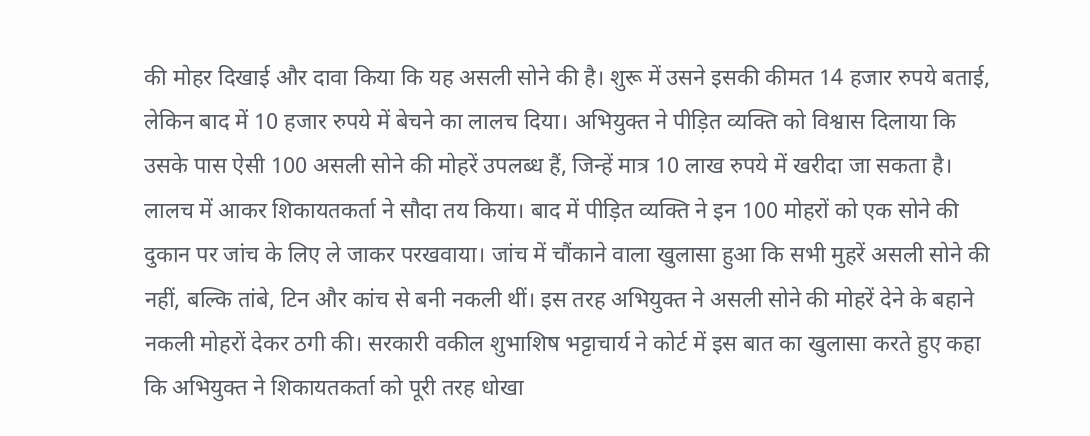की मोहर दिखाई और दावा किया कि यह असली सोने की है। शुरू में उसने इसकी कीमत 14 हजार रुपये बताई, लेकिन बाद में 10 हजार रुपये में बेचने का लालच दिया। अभियुक्त ने पीड़ित व्यक्ति को विश्वास दिलाया कि उसके पास ऐसी 100 असली सोने की मोहरें उपलब्ध हैं, जिन्हें मात्र 10 लाख रुपये में खरीदा जा सकता है। लालच में आकर शिकायतकर्ता ने सौदा तय किया। बाद में पीड़ित व्यक्ति ने इन 100 मोहरों को एक सोने की दुकान पर जांच के लिए ले जाकर परखवाया। जांच में चौंकाने वाला खुलासा हुआ कि सभी मुहरें असली सोने की नहीं, बल्कि तांबे, टिन और कांच से बनी नकली थीं। इस तरह अभियुक्त ने असली सोने की मोहरें देने के बहाने नकली मोहरों देकर ठगी की। सरकारी वकील शुभाशिष भट्टाचार्य ने कोर्ट में इस बात का खुलासा करते हुए कहा कि अभियुक्त ने शिकायतकर्ता को पूरी तरह धोखा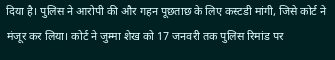दिया है। पुलिस ने आरोपी की और गहन पूछताछ के लिए कस्टडी मांगी, जिसे कोर्ट ने मंजूर कर लिया। कोर्ट ने जुम्मा शेख को 17 जनवरी तक पुलिस रिमांड पर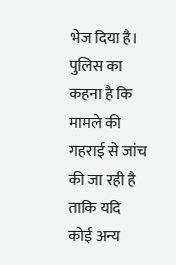भेज दिया है। पुलिस का कहना है कि मामले की गहराई से जांच की जा रही है ताकि यदि कोई अन्य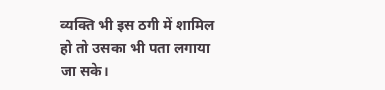व्यक्ति भी इस ठगी में शामिल हो तो उसका भी पता लगाया जा सके।